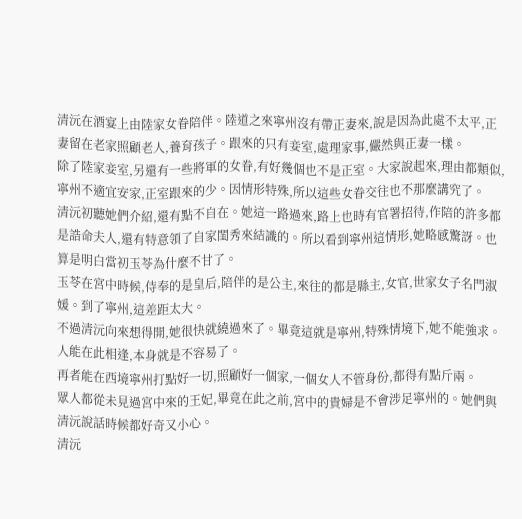清沅在酒宴上由陸家女眷陪伴。陸道之來寧州沒有帶正妻來,說是因為此處不太平,正妻留在老家照顧老人,養育孩子。跟來的只有妾室,處理家事,儼然與正妻一樣。
除了陸家妾室,另還有一些將軍的女眷,有好幾個也不是正室。大家說起來,理由都類似,寧州不適宜安家,正室跟來的少。因情形特殊,所以這些女眷交往也不那麼講究了。
清沅初聽她們介紹,還有點不自在。她這一路過來,路上也時有官署招待,作陪的許多都是誥命夫人,還有特意領了自家閨秀來結識的。所以看到寧州這情形,她略感驚訝。也算是明白當初玉苓為什麼不甘了。
玉苓在宮中時候,侍奉的是皇后,陪伴的是公主,來往的都是縣主,女官,世家女子名門淑媛。到了寧州,這差距太大。
不過清沅向來想得開,她很快就繞過來了。畢竟這就是寧州,特殊情境下,她不能強求。人能在此相逢,本身就是不容易了。
再者能在西境寧州打點好一切,照顧好一個家,一個女人不管身份,都得有點斤兩。
眾人都從未見過宮中來的王妃,畢竟在此之前,宮中的貴婦是不會涉足寧州的。她們與清沅說話時候都好奇又小心。
清沅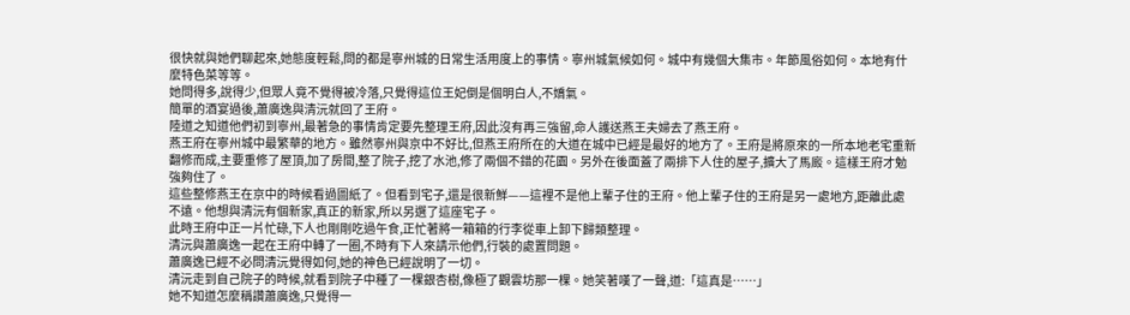很快就與她們聊起來,她態度輕鬆,問的都是寧州城的日常生活用度上的事情。寧州城氣候如何。城中有幾個大集市。年節風俗如何。本地有什麼特色菜等等。
她問得多,說得少,但眾人竟不覺得被冷落,只覺得這位王妃倒是個明白人,不嬌氣。
簡單的酒宴過後,蕭廣逸與清沅就回了王府。
陸道之知道他們初到寧州,最著急的事情肯定要先整理王府,因此沒有再三強留,命人護送燕王夫婦去了燕王府。
燕王府在寧州城中最繁華的地方。雖然寧州與京中不好比,但燕王府所在的大道在城中已經是最好的地方了。王府是將原來的一所本地老宅重新翻修而成,主要重修了屋頂,加了房間,整了院子,挖了水池,修了兩個不錯的花園。另外在後面蓋了兩排下人住的屋子,擴大了馬廄。這樣王府才勉強夠住了。
這些整修燕王在京中的時候看過圖紙了。但看到宅子,還是很新鮮——這裡不是他上輩子住的王府。他上輩子住的王府是另一處地方,距離此處不遠。他想與清沅有個新家,真正的新家,所以另選了這座宅子。
此時王府中正一片忙碌,下人也剛剛吃過午食,正忙著將一箱箱的行李從車上卸下歸類整理。
清沅與蕭廣逸一起在王府中轉了一圈,不時有下人來請示他們,行裝的處置問題。
蕭廣逸已經不必問清沅覺得如何,她的神色已經說明了一切。
清沅走到自己院子的時候,就看到院子中種了一棵銀杏樹,像極了觀雲坊那一棵。她笑著嘆了一聲,道:「這真是……」
她不知道怎麼稱讚蕭廣逸,只覺得一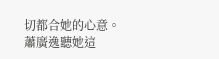切都合她的心意。
蕭廣逸聽她這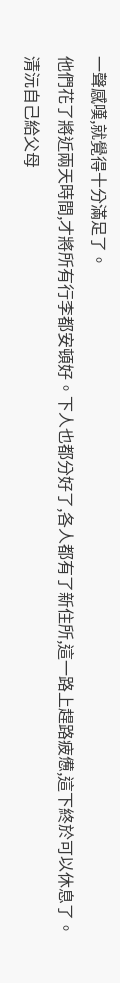一聲感嘆,就覺得十分滿足了。
他們花了將近兩天時間,才將所有行李都安頓好。下人也都分好了,各人都有了新住所,這一路上趕路疲憊,這下終於可以休息了。
清沅自己給父母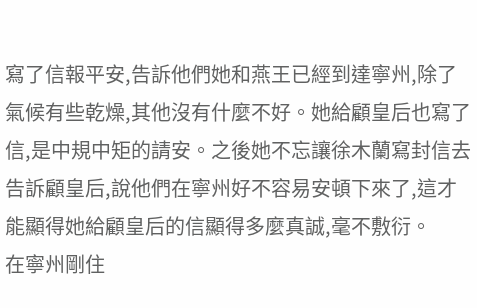寫了信報平安,告訴他們她和燕王已經到達寧州,除了氣候有些乾燥,其他沒有什麼不好。她給顧皇后也寫了信,是中規中矩的請安。之後她不忘讓徐木蘭寫封信去告訴顧皇后,說他們在寧州好不容易安頓下來了,這才能顯得她給顧皇后的信顯得多麼真誠,毫不敷衍。
在寧州剛住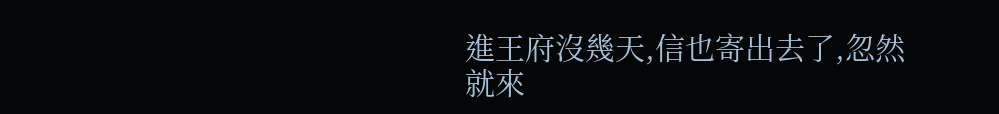進王府沒幾天,信也寄出去了,忽然就來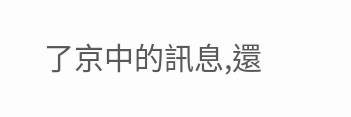了京中的訊息,還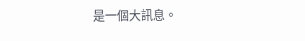是一個大訊息。